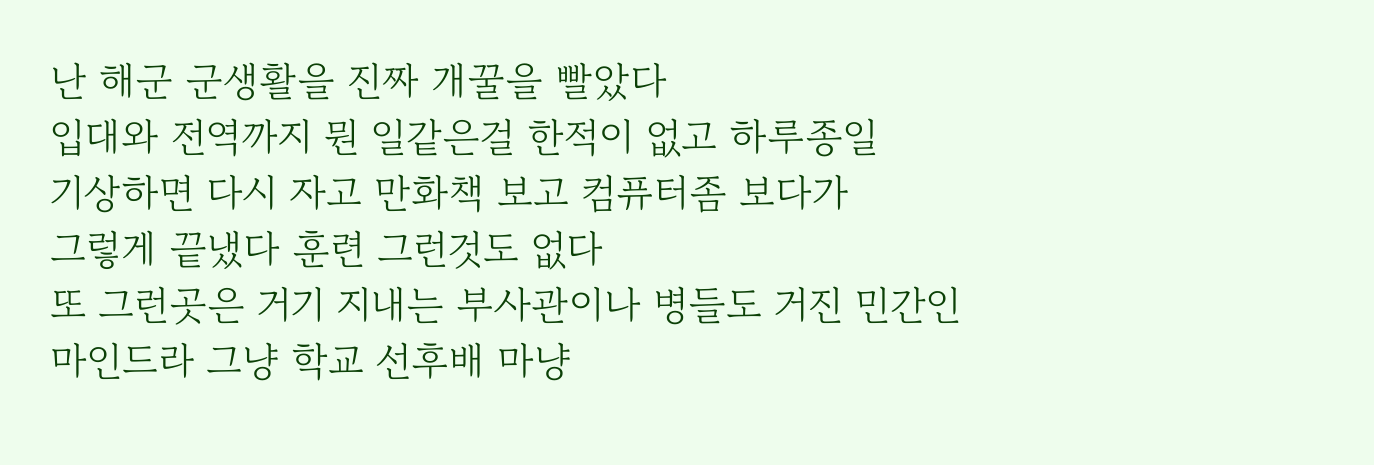난 해군 군생활을 진짜 개꿀을 빨았다
입대와 전역까지 뭔 일같은걸 한적이 없고 하루종일
기상하면 다시 자고 만화책 보고 컴퓨터좀 보다가
그렇게 끝냈다 훈련 그런것도 없다
또 그런곳은 거기 지내는 부사관이나 병들도 거진 민간인
마인드라 그냥 학교 선후배 마냥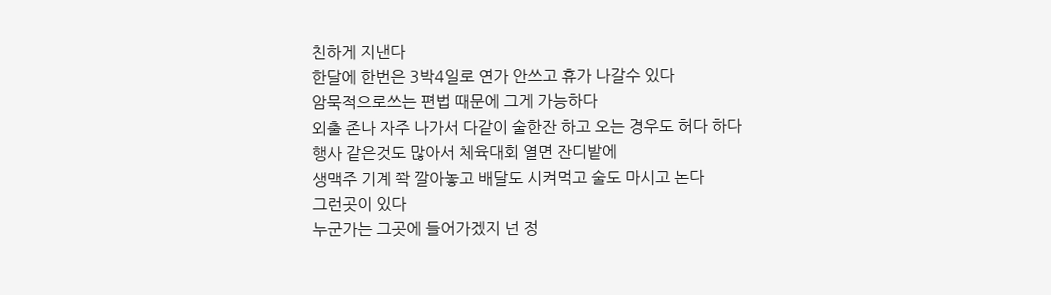친하게 지낸다
한달에 한번은 3박4일로 연가 안쓰고 휴가 나갈수 있다
암묵적으로쓰는 편법 때문에 그게 가능하다
외출 존나 자주 나가서 다같이 술한잔 하고 오는 경우도 허다 하다
행사 같은것도 많아서 체육대회 열면 잔디밭에
생맥주 기계 쫙 깔아놓고 배달도 시켜먹고 술도 마시고 논다
그런곳이 있다
누군가는 그곳에 들어가겠지 넌 정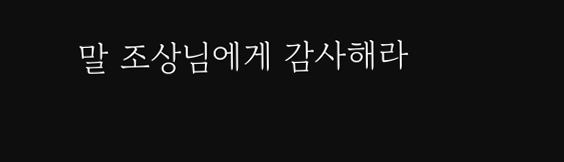말 조상님에게 감사해라